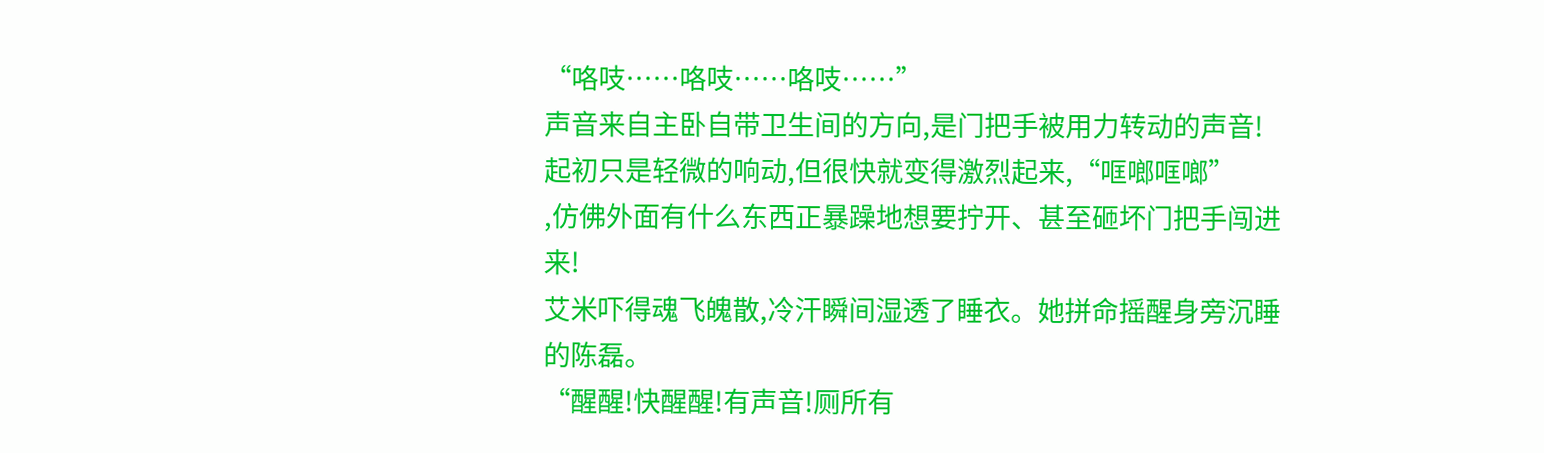“咯吱……咯吱……咯吱……”
声音来自主卧自带卫生间的方向,是门把手被用力转动的声音!起初只是轻微的响动,但很快就变得激烈起来,“哐啷哐啷”
,仿佛外面有什么东西正暴躁地想要拧开、甚至砸坏门把手闯进来!
艾米吓得魂飞魄散,冷汗瞬间湿透了睡衣。她拼命摇醒身旁沉睡的陈磊。
“醒醒!快醒醒!有声音!厕所有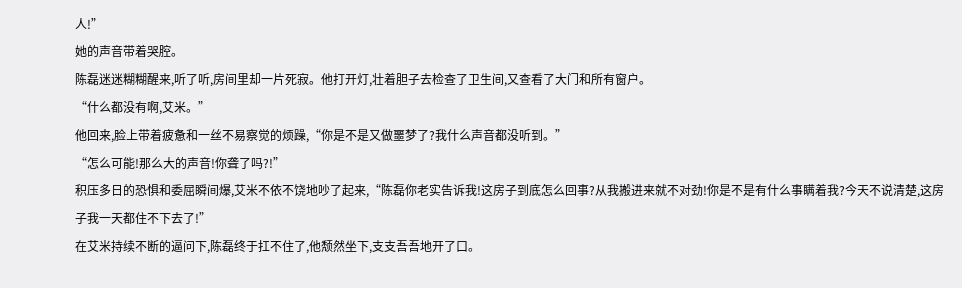人!”
她的声音带着哭腔。
陈磊迷迷糊糊醒来,听了听,房间里却一片死寂。他打开灯,壮着胆子去检查了卫生间,又查看了大门和所有窗户。
“什么都没有啊,艾米。”
他回来,脸上带着疲惫和一丝不易察觉的烦躁,“你是不是又做噩梦了?我什么声音都没听到。”
“怎么可能!那么大的声音!你聋了吗?!”
积压多日的恐惧和委屈瞬间爆,艾米不依不饶地吵了起来,“陈磊你老实告诉我!这房子到底怎么回事?从我搬进来就不对劲!你是不是有什么事瞒着我?今天不说清楚,这房子我一天都住不下去了!”
在艾米持续不断的逼问下,陈磊终于扛不住了,他颓然坐下,支支吾吾地开了口。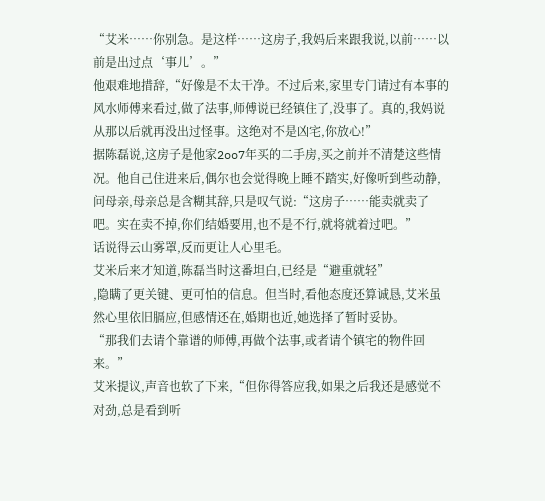“艾米……你别急。是这样……这房子,我妈后来跟我说,以前……以前是出过点‘事儿’。”
他艰难地措辞,“好像是不太干净。不过后来,家里专门请过有本事的风水师傅来看过,做了法事,师傅说已经镇住了,没事了。真的,我妈说从那以后就再没出过怪事。这绝对不是凶宅,你放心!”
据陈磊说,这房子是他家2oo7年买的二手房,买之前并不清楚这些情况。他自己住进来后,偶尔也会觉得晚上睡不踏实,好像听到些动静,问母亲,母亲总是含糊其辞,只是叹气说:“这房子……能卖就卖了吧。实在卖不掉,你们结婚要用,也不是不行,就将就着过吧。”
话说得云山雾罩,反而更让人心里毛。
艾米后来才知道,陈磊当时这番坦白,已经是“避重就轻”
,隐瞒了更关键、更可怕的信息。但当时,看他态度还算诚恳,艾米虽然心里依旧膈应,但感情还在,婚期也近,她选择了暂时妥协。
“那我们去请个靠谱的师傅,再做个法事,或者请个镇宅的物件回来。”
艾米提议,声音也软了下来,“但你得答应我,如果之后我还是感觉不对劲,总是看到听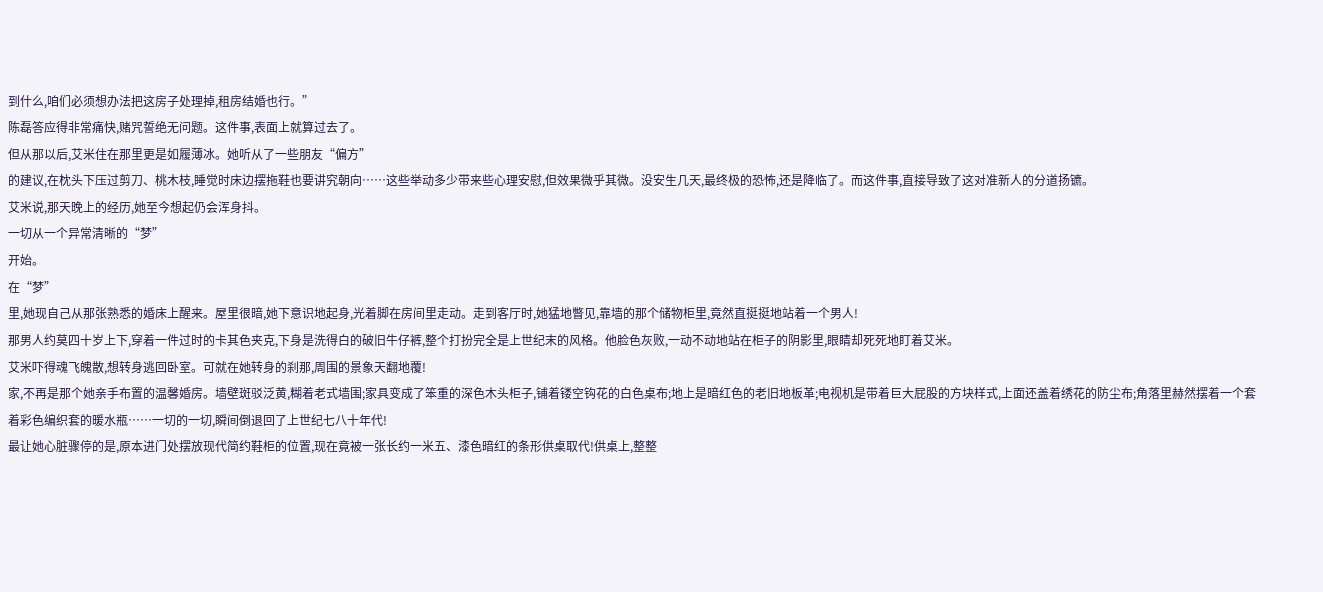到什么,咱们必须想办法把这房子处理掉,租房结婚也行。”
陈磊答应得非常痛快,赌咒誓绝无问题。这件事,表面上就算过去了。
但从那以后,艾米住在那里更是如履薄冰。她听从了一些朋友“偏方”
的建议,在枕头下压过剪刀、桃木枝,睡觉时床边摆拖鞋也要讲究朝向……这些举动多少带来些心理安慰,但效果微乎其微。没安生几天,最终极的恐怖,还是降临了。而这件事,直接导致了这对准新人的分道扬镳。
艾米说,那天晚上的经历,她至今想起仍会浑身抖。
一切从一个异常清晰的“梦”
开始。
在“梦”
里,她现自己从那张熟悉的婚床上醒来。屋里很暗,她下意识地起身,光着脚在房间里走动。走到客厅时,她猛地瞥见,靠墙的那个储物柜里,竟然直挺挺地站着一个男人!
那男人约莫四十岁上下,穿着一件过时的卡其色夹克,下身是洗得白的破旧牛仔裤,整个打扮完全是上世纪末的风格。他脸色灰败,一动不动地站在柜子的阴影里,眼睛却死死地盯着艾米。
艾米吓得魂飞魄散,想转身逃回卧室。可就在她转身的刹那,周围的景象天翻地覆!
家,不再是那个她亲手布置的温馨婚房。墙壁斑驳泛黄,糊着老式墙围;家具变成了笨重的深色木头柜子,铺着镂空钩花的白色桌布;地上是暗红色的老旧地板革;电视机是带着巨大屁股的方块样式,上面还盖着绣花的防尘布;角落里赫然摆着一个套着彩色编织套的暖水瓶……一切的一切,瞬间倒退回了上世纪七八十年代!
最让她心脏骤停的是,原本进门处摆放现代简约鞋柜的位置,现在竟被一张长约一米五、漆色暗红的条形供桌取代!供桌上,整整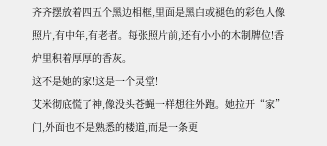齐齐摆放着四五个黑边相框,里面是黑白或褪色的彩色人像照片,有中年,有老者。每张照片前,还有小小的木制牌位!香炉里积着厚厚的香灰。
这不是她的家!这是一个灵堂!
艾米彻底慌了神,像没头苍蝇一样想往外跑。她拉开“家”
门,外面也不是熟悉的楼道,而是一条更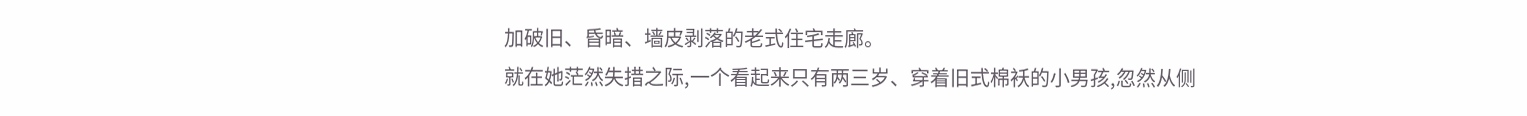加破旧、昏暗、墙皮剥落的老式住宅走廊。
就在她茫然失措之际,一个看起来只有两三岁、穿着旧式棉袄的小男孩,忽然从侧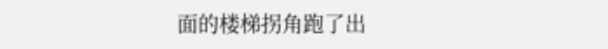面的楼梯拐角跑了出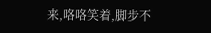来,咯咯笑着,脚步不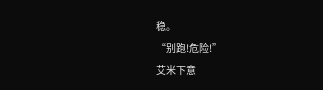稳。
“别跑!危险!”
艾米下意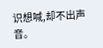识想喊,却不出声音。